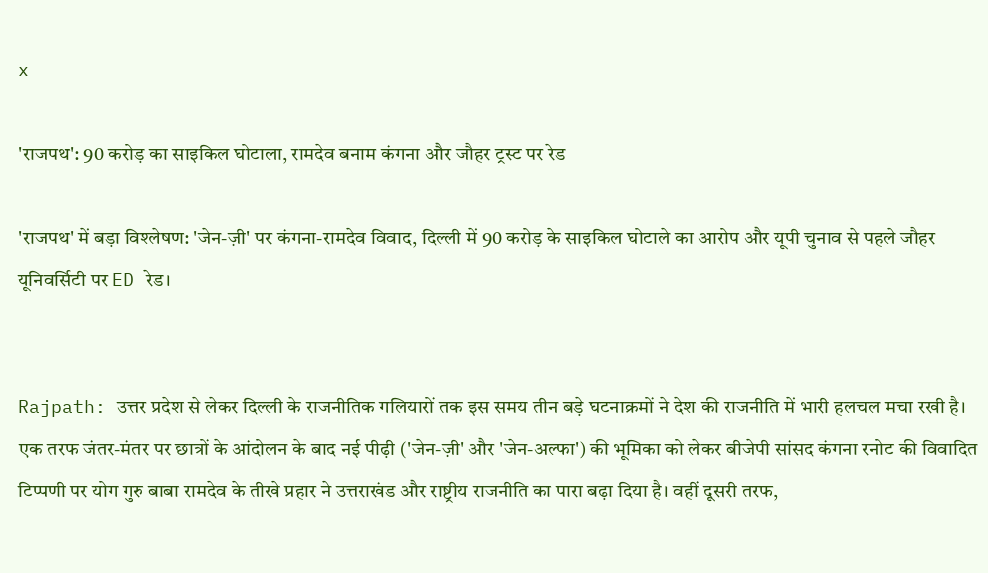x

'राजपथ': 90 करोड़ का साइकिल घोटाला, रामदेव बनाम कंगना और जौहर ट्रस्ट पर रेड

'राजपथ' में बड़ा विश्लेषण: 'जेन-ज़ी' पर कंगना-रामदेव विवाद, दिल्ली में 90 करोड़ के साइकिल घोटाले का आरोप और यूपी चुनाव से पहले जौहर यूनिवर्सिटी पर ED रेड।


Rajpath: उत्तर प्रदेश से लेकर दिल्ली के राजनीतिक गलियारों तक इस समय तीन बड़े घटनाक्रमों ने देश की राजनीति में भारी हलचल मचा रखी है। एक तरफ जंतर-मंतर पर छात्रों के आंदोलन के बाद नई पीढ़ी ('जेन-ज़ी' और 'जेन-अल्फा') की भूमिका को लेकर बीजेपी सांसद कंगना रनोट की विवादित टिप्पणी पर योग गुरु बाबा रामदेव के तीखे प्रहार ने उत्तराखंड और राष्ट्रीय राजनीति का पारा बढ़ा दिया है। वहीं दूसरी तरफ,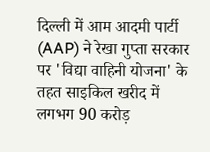दिल्ली में आम आदमी पार्टी (AAP) ने रेखा गुप्ता सरकार पर 'विद्या वाहिनी योजना' के तहत साइकिल खरीद में लगभग 90 करोड़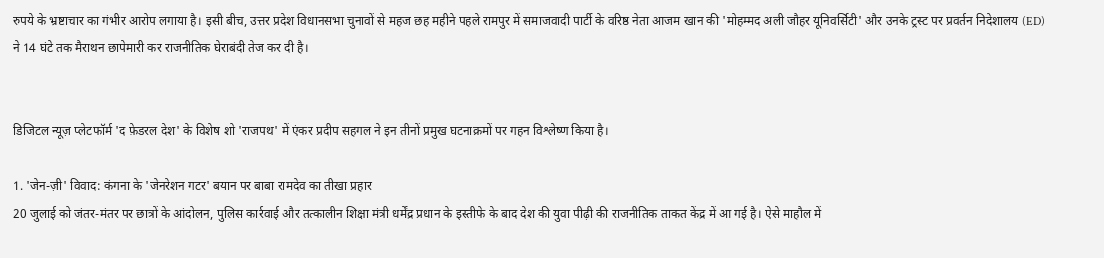रुपये के भ्रष्टाचार का गंभीर आरोप लगाया है। इसी बीच, उत्तर प्रदेश विधानसभा चुनावों से महज छह महीने पहले रामपुर में समाजवादी पार्टी के वरिष्ठ नेता आजम खान की 'मोहम्मद अली जौहर यूनिवर्सिटी' और उनके ट्रस्ट पर प्रवर्तन निदेशालय (ED) ने 14 घंटे तक मैराथन छापेमारी कर राजनीतिक घेराबंदी तेज कर दी है।


डिजिटल न्यूज़ प्लेटफॉर्म 'द फ़ेडरल देश' के विशेष शो 'राजपथ' में एंकर प्रदीप सहगल ने इन तीनों प्रमुख घटनाक्रमों पर गहन विश्लेष्ण किया है।

1. 'जेन-ज़ी' विवाद: कंगना के 'जेनरेशन गटर' बयान पर बाबा रामदेव का तीखा प्रहार
20 जुलाई को जंतर-मंतर पर छात्रों के आंदोलन, पुलिस कार्रवाई और तत्कालीन शिक्षा मंत्री धर्मेंद्र प्रधान के इस्तीफे के बाद देश की युवा पीढ़ी की राजनीतिक ताकत केंद्र में आ गई है। ऐसे माहौल में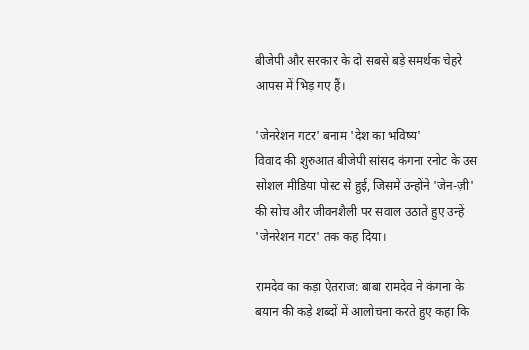बीजेपी और सरकार के दो सबसे बड़े समर्थक चेहरे आपस में भिड़ गए हैं।

'जेनरेशन गटर' बनाम 'देश का भविष्य'
विवाद की शुरुआत बीजेपी सांसद कंगना रनोट के उस सोशल मीडिया पोस्ट से हुई, जिसमें उन्होंने 'जेन-ज़ी' की सोच और जीवनशैली पर सवाल उठाते हुए उन्हें 'जेनरेशन गटर' तक कह दिया।

रामदेव का कड़ा ऐतराज: बाबा रामदेव ने कंगना के बयान की कड़े शब्दों में आलोचना करते हुए कहा कि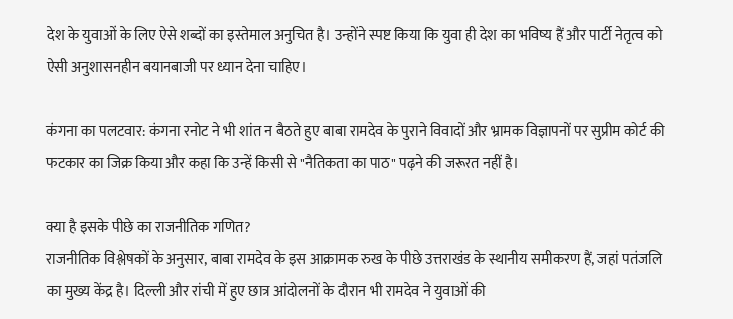देश के युवाओं के लिए ऐसे शब्दों का इस्तेमाल अनुचित है। उन्होंने स्पष्ट किया कि युवा ही देश का भविष्य हैं और पार्टी नेतृत्व को ऐसी अनुशासनहीन बयानबाजी पर ध्यान देना चाहिए।

कंगना का पलटवार: कंगना रनोट ने भी शांत न बैठते हुए बाबा रामदेव के पुराने विवादों और भ्रामक विज्ञापनों पर सुप्रीम कोर्ट की फटकार का जिक्र किया और कहा कि उन्हें किसी से "नैतिकता का पाठ" पढ़ने की जरूरत नहीं है।

क्या है इसके पीछे का राजनीतिक गणित?
राजनीतिक विश्लेषकों के अनुसार, बाबा रामदेव के इस आक्रामक रुख के पीछे उत्तराखंड के स्थानीय समीकरण हैं, जहां पतंजलि का मुख्य केंद्र है। दिल्ली और रांची में हुए छात्र आंदोलनों के दौरान भी रामदेव ने युवाओं की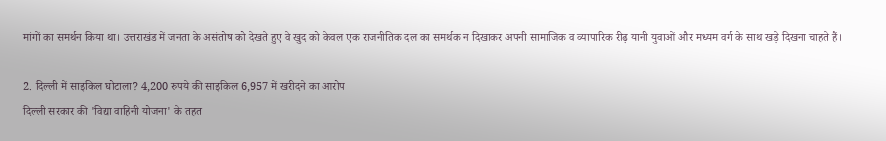मांगों का समर्थन किया था। उत्तराखंड में जनता के असंतोष को देखते हुए वे खुद को केवल एक राजनीतिक दल का समर्थक न दिखाकर अपनी सामाजिक व व्यापारिक रीढ़ यानी युवाओं और मध्यम वर्ग के साथ खड़े दिखना चाहते हैं।

2. दिल्ली में साइकिल घोटाला? 4,200 रुपये की साइकिल 6,957 में खरीदने का आरोप
दिल्ली सरकार की 'विद्या वाहिनी योजना' के तहत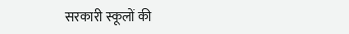सरकारी स्कूलों की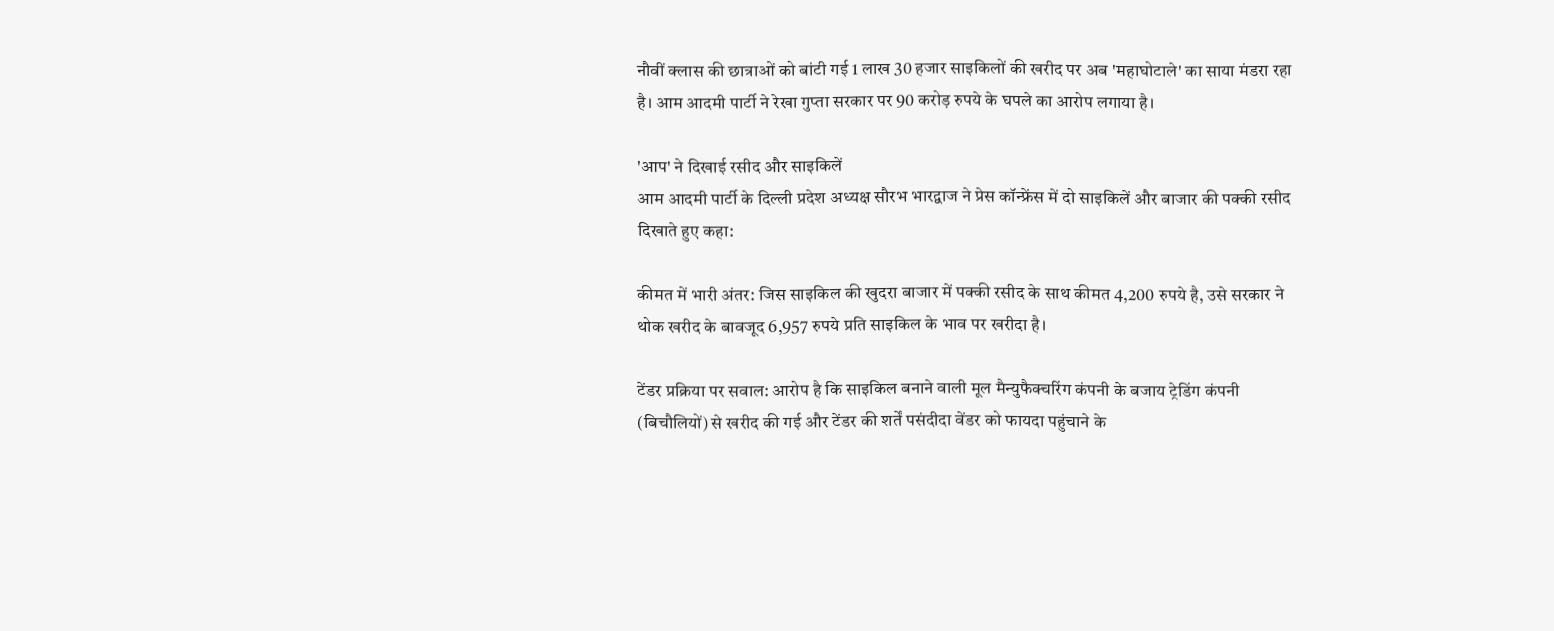नौवीं क्लास की छात्राओं को बांटी गई 1 लाख 30 हजार साइकिलों की खरीद पर अब 'महाघोटाले' का साया मंडरा रहा है। आम आदमी पार्टी ने रेखा गुप्ता सरकार पर 90 करोड़ रुपये के घपले का आरोप लगाया है।

'आप' ने दिखाई रसीद और साइकिलें
आम आदमी पार्टी के दिल्ली प्रदेश अध्यक्ष सौरभ भारद्वाज ने प्रेस कॉन्फ्रेंस में दो साइकिलें और बाजार की पक्की रसीद दिखाते हुए कहा:

कीमत में भारी अंतर: जिस साइकिल की खुदरा बाजार में पक्की रसीद के साथ कीमत 4,200 रुपये है, उसे सरकार ने थोक खरीद के बावजूद 6,957 रुपये प्रति साइकिल के भाव पर खरीदा है।

टेंडर प्रक्रिया पर सवाल: आरोप है कि साइकिल बनाने वाली मूल मैन्युफैक्चरिंग कंपनी के बजाय ट्रेडिंग कंपनी (बिचौलियों) से खरीद की गई और टेंडर की शर्तें पसंदीदा वेंडर को फायदा पहुंचाने के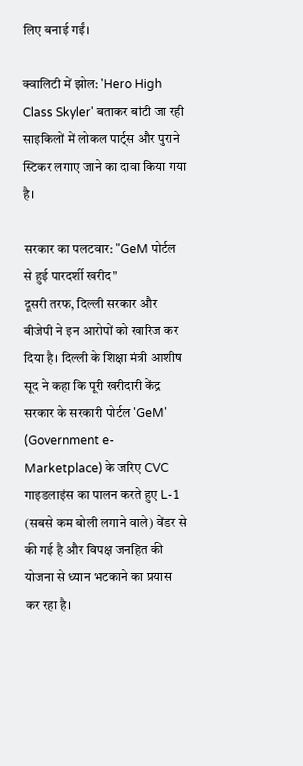लिए बनाई गईं।

क्वालिटी में झोल: 'Hero High Class Skyler' बताकर बांटी जा रही साइकिलों में लोकल पार्ट्स और पुराने स्टिकर लगाए जाने का दावा किया गया है।

सरकार का पलटवार: "GeM पोर्टल से हुई पारदर्शी खरीद"
दूसरी तरफ, दिल्ली सरकार और बीजेपी ने इन आरोपों को खारिज कर दिया है। दिल्ली के शिक्षा मंत्री आशीष सूद ने कहा कि पूरी खरीदारी केंद्र सरकार के सरकारी पोर्टल 'GeM' (Government e-Marketplace) के जरिए CVC गाइडलाइंस का पालन करते हुए L-1 (सबसे कम बोली लगाने वाले) वेंडर से की गई है और विपक्ष जनहित की योजना से ध्यान भटकाने का प्रयास कर रहा है।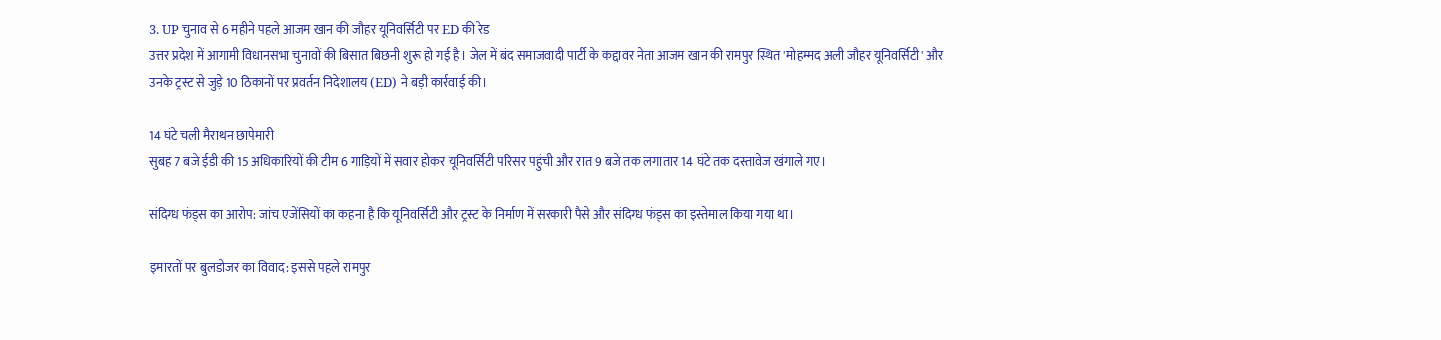3. UP चुनाव से 6 महीने पहले आजम खान की जौहर यूनिवर्सिटी पर ED की रेड
उत्तर प्रदेश में आगामी विधानसभा चुनावों की बिसात बिछनी शुरू हो गई है। जेल में बंद समाजवादी पार्टी के कद्दावर नेता आजम खान की रामपुर स्थित 'मोहम्मद अली जौहर यूनिवर्सिटी' और उनके ट्रस्ट से जुड़े 10 ठिकानों पर प्रवर्तन निदेशालय (ED) ने बड़ी कार्रवाई की।

14 घंटे चली मैराथन छापेमारी
सुबह 7 बजे ईडी की 15 अधिकारियों की टीम 6 गाड़ियों में सवार होकर यूनिवर्सिटी परिसर पहुंची और रात 9 बजे तक लगातार 14 घंटे तक दस्तावेज खंगाले गए।

संदिग्ध फंड्स का आरोप: जांच एजेंसियों का कहना है कि यूनिवर्सिटी और ट्रस्ट के निर्माण में सरकारी पैसे और संदिग्ध फंड्स का इस्तेमाल किया गया था।

इमारतों पर बुलडोजर का विवाद: इससे पहले रामपुर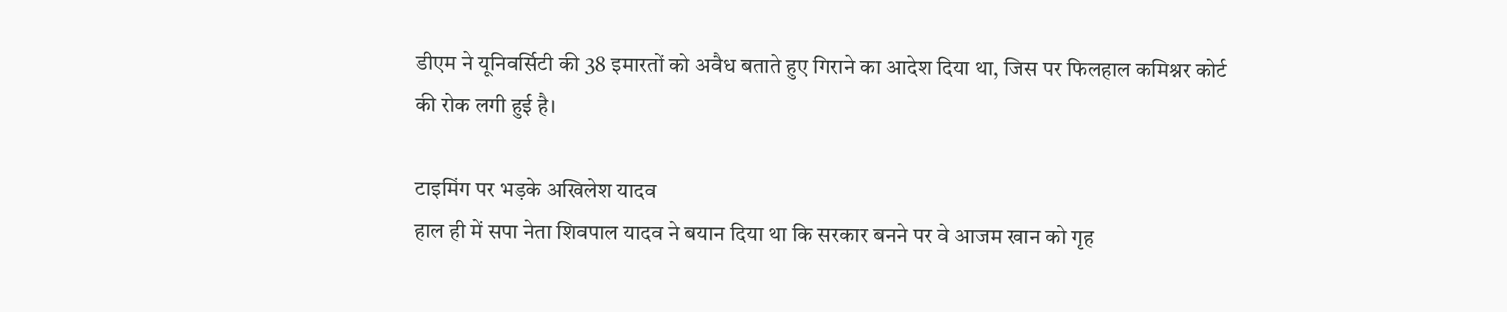डीएम ने यूनिवर्सिटी की 38 इमारतों को अवैध बताते हुए गिराने का आदेश दिया था, जिस पर फिलहाल कमिश्नर कोर्ट की रोक लगी हुई है।

टाइमिंग पर भड़के अखिलेश यादव
हाल ही में सपा नेता शिवपाल यादव ने बयान दिया था कि सरकार बनने पर वे आजम खान को गृह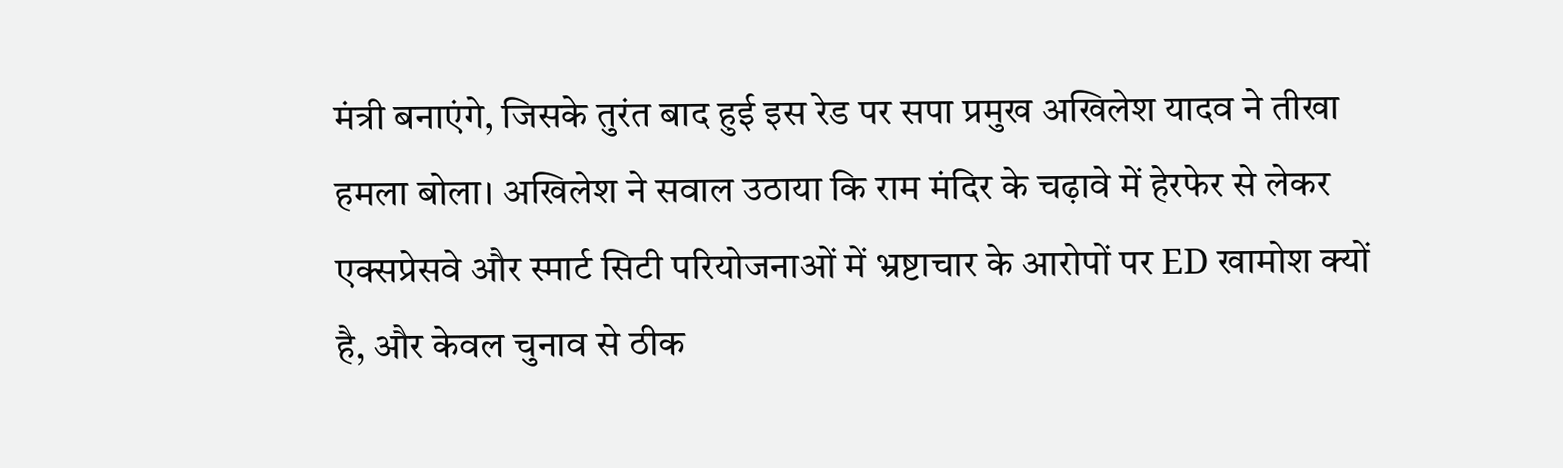मंत्री बनाएंगे, जिसके तुरंत बाद हुई इस रेड पर सपा प्रमुख अखिलेश यादव ने तीखा हमला बोला। अखिलेश ने सवाल उठाया कि राम मंदिर के चढ़ावे में हेरफेर से लेकर एक्सप्रेसवे और स्मार्ट सिटी परियोजनाओं में भ्रष्टाचार के आरोपों पर ED खामोश क्यों है, और केवल चुनाव से ठीक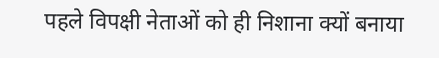पहले विपक्षी नेताओं को ही निशाना क्यों बनाया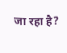जा रहा है?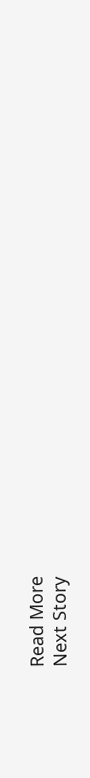Read More
Next Story